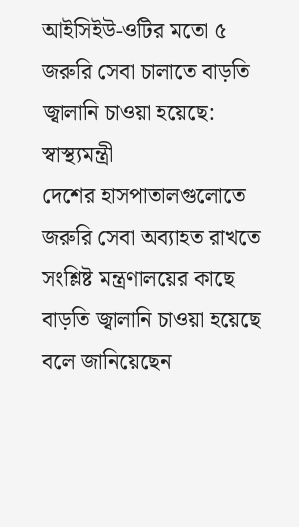আইসিইউ-ওটির মতো ৫ জরুরি সেবা চালাতে বাড়তি জ্বালানি চাওয়া হয়েছে: স্বাস্থ্যমন্ত্রী
দেশের হাসপাতালগুলোতে জরুরি সেবা অব্যাহত রাখতে সংশ্লিষ্ট মন্ত্রণালয়ের কাছে বাড়তি জ্বালানি চাওয়া হয়েছে বলে জানিয়েছেন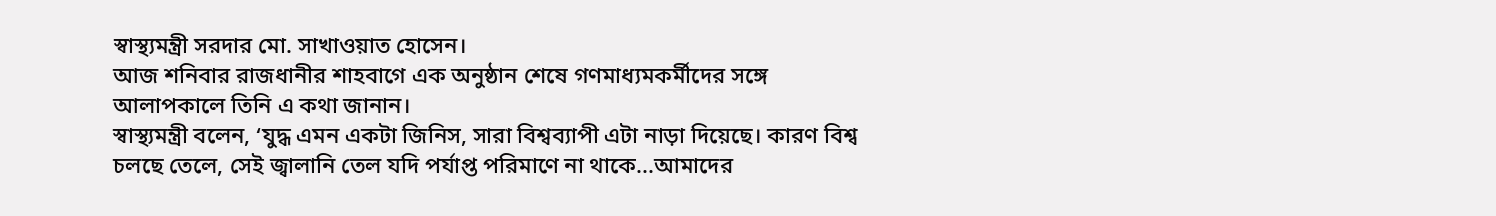স্বাস্থ্যমন্ত্রী সরদার মো. সাখাওয়াত হোসেন।
আজ শনিবার রাজধানীর শাহবাগে এক অনুষ্ঠান শেষে গণমাধ্যমকর্মীদের সঙ্গে আলাপকালে তিনি এ কথা জানান।
স্বাস্থ্যমন্ত্রী বলেন, ‘যুদ্ধ এমন একটা জিনিস, সারা বিশ্বব্যাপী এটা নাড়া দিয়েছে। কারণ বিশ্ব চলছে তেলে, সেই জ্বালানি তেল যদি পর্যাপ্ত পরিমাণে না থাকে...আমাদের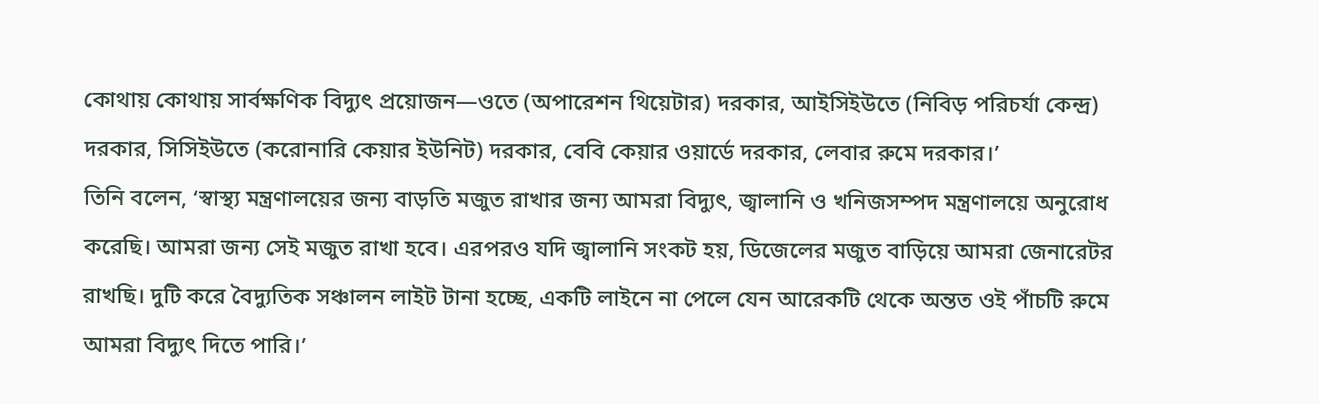কোথায় কোথায় সার্বক্ষণিক বিদ্যুৎ প্রয়োজন—ওতে (অপারেশন থিয়েটার) দরকার, আইসিইউতে (নিবিড় পরিচর্যা কেন্দ্র) দরকার, সিসিইউতে (করোনারি কেয়ার ইউনিট) দরকার, বেবি কেয়ার ওয়ার্ডে দরকার, লেবার রুমে দরকার।’
তিনি বলেন, ‘স্বাস্থ্য মন্ত্রণালয়ের জন্য বাড়তি মজুত রাখার জন্য আমরা বিদ্যুৎ, জ্বালানি ও খনিজসম্পদ মন্ত্রণালয়ে অনুরোধ করেছি। আমরা জন্য সেই মজুত রাখা হবে। এরপরও যদি জ্বালানি সংকট হয়, ডিজেলের মজুত বাড়িয়ে আমরা জেনারেটর রাখছি। দুটি করে বৈদ্যুতিক সঞ্চালন লাইট টানা হচ্ছে, একটি লাইনে না পেলে যেন আরেকটি থেকে অন্তত ওই পাঁচটি রুমে আমরা বিদ্যুৎ দিতে পারি।’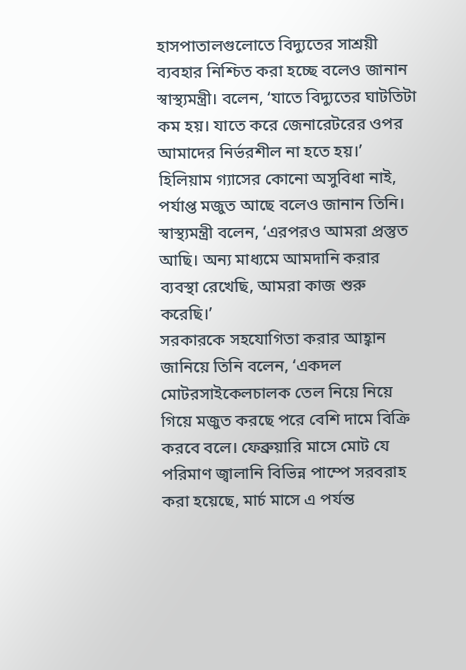হাসপাতালগুলোতে বিদ্যুতের সাশ্রয়ী ব্যবহার নিশ্চিত করা হচ্ছে বলেও জানান স্বাস্থ্যমন্ত্রী। বলেন, ‘যাতে বিদ্যুতের ঘাটতিটা কম হয়। যাতে করে জেনারেটরের ওপর আমাদের নির্ভরশীল না হতে হয়।’
হিলিয়াম গ্যাসের কোনো অসুবিধা নাই, পর্যাপ্ত মজুত আছে বলেও জানান তিনি।
স্বাস্থ্যমন্ত্রী বলেন, ‘এরপরও আমরা প্রস্তুত আছি। অন্য মাধ্যমে আমদানি করার ব্যবস্থা রেখেছি, আমরা কাজ শুরু করেছি।’
সরকারকে সহযোগিতা করার আহ্বান জানিয়ে তিনি বলেন, ‘একদল মোটরসাইকেলচালক তেল নিয়ে নিয়ে গিয়ে মজুত করছে পরে বেশি দামে বিক্রি করবে বলে। ফেব্রুয়ারি মাসে মোট যে পরিমাণ জ্বালানি বিভিন্ন পাম্পে সরবরাহ করা হয়েছে, মার্চ মাসে এ পর্যন্ত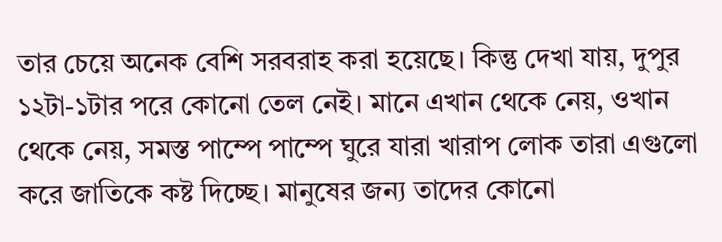তার চেয়ে অনেক বেশি সরবরাহ করা হয়েছে। কিন্তু দেখা যায়, দুপুর ১২টা-১টার পরে কোনো তেল নেই। মানে এখান থেকে নেয়, ওখান থেকে নেয়, সমস্ত পাম্পে পাম্পে ঘুরে যারা খারাপ লোক তারা এগুলো করে জাতিকে কষ্ট দিচ্ছে। মানুষের জন্য তাদের কোনো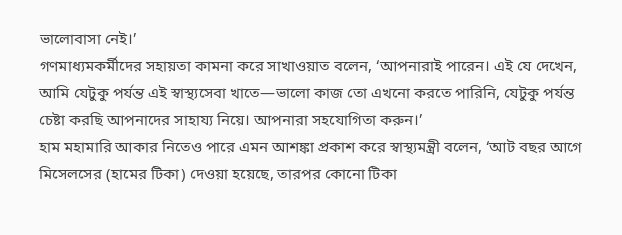ভালোবাসা নেই।’
গণমাধ্যমকর্মীদের সহায়তা কামনা করে সাখাওয়াত বলেন, ‘আপনারাই পারেন। এই যে দেখেন, আমি যেটুকু পর্যন্ত এই স্বাস্থ্যসেবা খাতে—ভালো কাজ তো এখনো করতে পারিনি, যেটুকু পর্যন্ত চেষ্টা করছি আপনাদের সাহায্য নিয়ে। আপনারা সহযোগিতা করুন।’
হাম মহামারি আকার নিতেও পারে এমন আশঙ্কা প্রকাশ করে স্বাস্থ্যমন্ত্রী বলেন, ‘আট বছর আগে মিসেলসের (হামের টিকা) দেওয়া হয়েছে, তারপর কোনো টিকা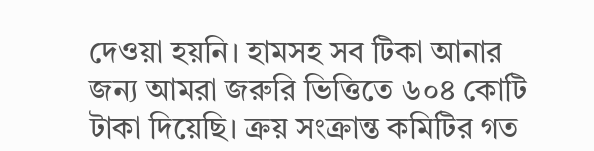দেওয়া হয়নি। হামসহ সব টিকা আনার জন্য আমরা জরুরি ভিত্তিতে ৬০৪ কোটি টাকা দিয়েছি। ক্রয় সংক্রান্ত কমিটির গত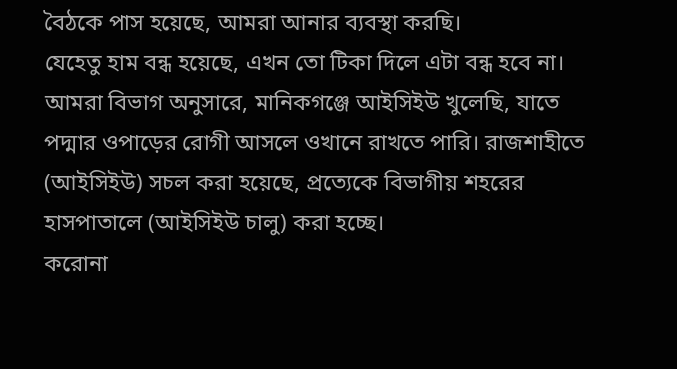বৈঠকে পাস হয়েছে, আমরা আনার ব্যবস্থা করছি।
যেহেতু হাম বন্ধ হয়েছে, এখন তো টিকা দিলে এটা বন্ধ হবে না। আমরা বিভাগ অনুসারে, মানিকগঞ্জে আইসিইউ খুলেছি, যাতে পদ্মার ওপাড়ের রোগী আসলে ওখানে রাখতে পারি। রাজশাহীতে (আইসিইউ) সচল করা হয়েছে, প্রত্যেকে বিভাগীয় শহরের হাসপাতালে (আইসিইউ চালু) করা হচ্ছে।
করোনা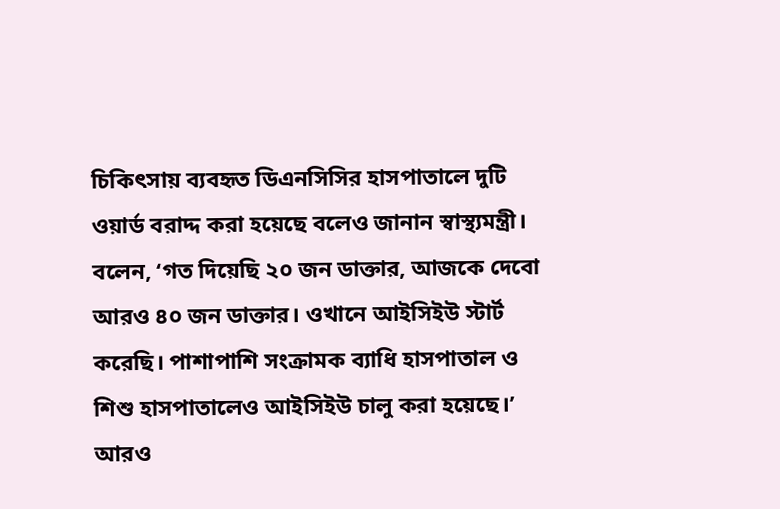চিকিৎসায় ব্যবহৃত ডিএনসিসির হাসপাতালে দুটি ওয়ার্ড বরাদ্দ করা হয়েছে বলেও জানান স্বাস্থ্যমন্ত্রী। বলেন, ‘গত দিয়েছি ২০ জন ডাক্তার, আজকে দেবো আরও ৪০ জন ডাক্তার। ওখানে আইসিইউ স্টার্ট করেছি। পাশাপাশি সংক্রামক ব্যাধি হাসপাতাল ও শিশু হাসপাতালেও আইসিইউ চালু করা হয়েছে।’
আরও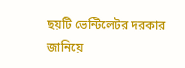ছয়টি ভেন্টিলেটর দরকার জানিয়ে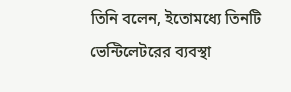তিনি বলেন, ইতোমধ্যে তিনটি ভেন্টিলেটরের ব্যবস্থা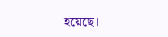হয়েছে।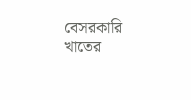বেসরকারি খাতের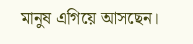মানুষ এগিয়ে আসছেন।